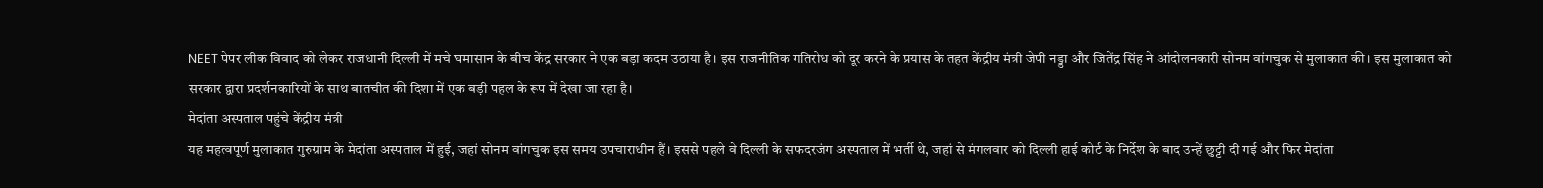NEET पेपर लीक विवाद को लेकर राजधानी दिल्ली में मचे घमासान के बीच केंद्र सरकार ने एक बड़ा कदम उठाया है। इस राजनीतिक गतिरोध को दूर करने के प्रयास के तहत केंद्रीय मंत्री जेपी नड्डा और जितेंद्र सिंह ने आंदोलनकारी सोनम वांगचुक से मुलाकात की। इस मुलाकात को सरकार द्वारा प्रदर्शनकारियों के साथ बातचीत की दिशा में एक बड़ी पहल के रूप में देखा जा रहा है।
मेदांता अस्पताल पहुंचे केंद्रीय मंत्री
यह महत्वपूर्ण मुलाकात गुरुग्राम के मेदांता अस्पताल में हुई, जहां सोनम वांगचुक इस समय उपचाराधीन हैं। इससे पहले वे दिल्ली के सफदरजंग अस्पताल में भर्ती थे, जहां से मंगलवार को दिल्ली हाई कोर्ट के निर्देश के बाद उन्हें छुट्टी दी गई और फिर मेदांता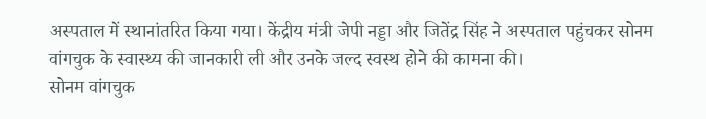अस्पताल में स्थानांतरित किया गया। केंद्रीय मंत्री जेपी नड्डा और जितेंद्र सिंह ने अस्पताल पहुंचकर सोनम वांगचुक के स्वास्थ्य की जानकारी ली और उनके जल्द स्वस्थ होने की कामना की।
सोनम वांगचुक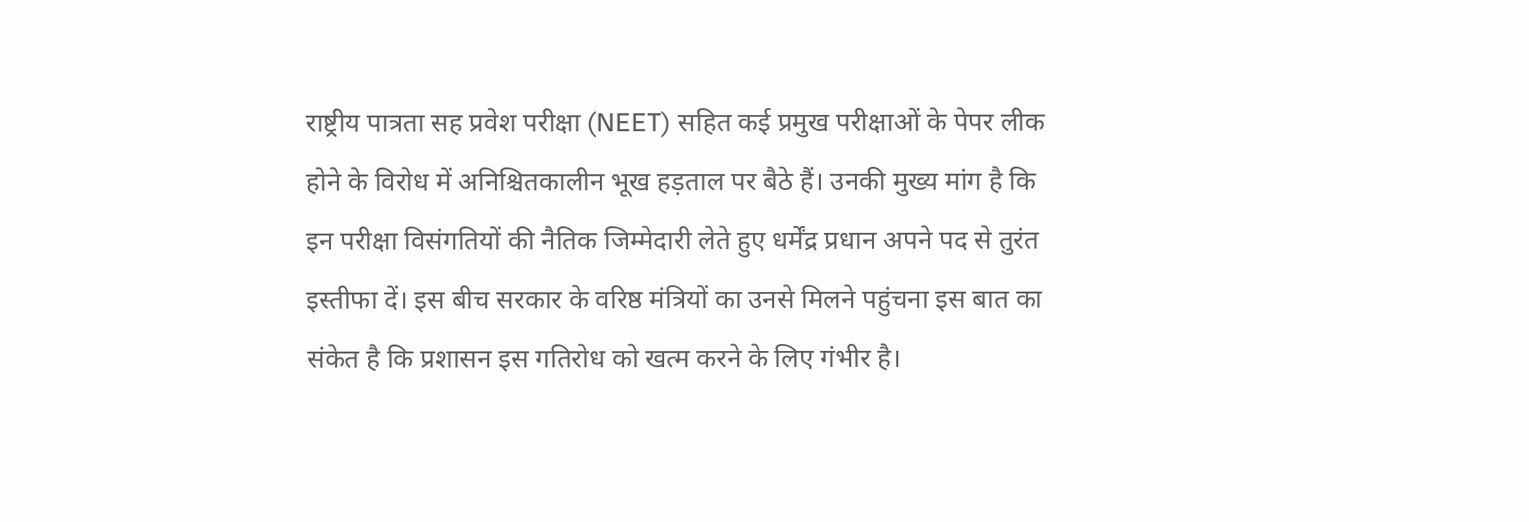राष्ट्रीय पात्रता सह प्रवेश परीक्षा (NEET) सहित कई प्रमुख परीक्षाओं के पेपर लीक होने के विरोध में अनिश्चितकालीन भूख हड़ताल पर बैठे हैं। उनकी मुख्य मांग है कि इन परीक्षा विसंगतियों की नैतिक जिम्मेदारी लेते हुए धर्मेंद्र प्रधान अपने पद से तुरंत इस्तीफा दें। इस बीच सरकार के वरिष्ठ मंत्रियों का उनसे मिलने पहुंचना इस बात का संकेत है कि प्रशासन इस गतिरोध को खत्म करने के लिए गंभीर है।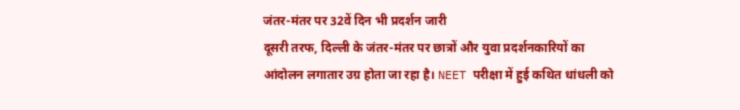जंतर-मंतर पर 32वें दिन भी प्रदर्शन जारी
दूसरी तरफ, दिल्ली के जंतर-मंतर पर छात्रों और युवा प्रदर्शनकारियों का आंदोलन लगातार उग्र होता जा रहा है। NEET परीक्षा में हुई कथित धांधली को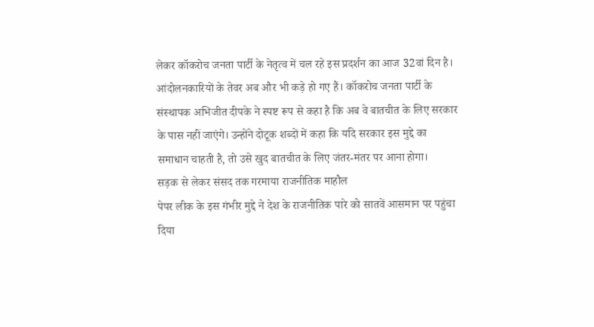लेकर कॉकरोच जनता पार्टी के नेतृत्व में चल रहे इस प्रदर्शन का आज 32वां दिन है। आंदोलनकारियों के तेवर अब और भी कड़े हो गए हैं। कॉकरोच जनता पार्टी के संस्थापक अभिजीत दीपके ने स्पष्ट रूप से कहा है कि अब वे बातचीत के लिए सरकार के पास नहीं जाएंगे। उन्होंने दोटूक शब्दों में कहा कि यदि सरकार इस मुद्दे का समाधान चाहती है, तो उसे खुद बातचीत के लिए जंतर-मंतर पर आना होगा।
सड़क से लेकर संसद तक गरमाया राजनीतिक माहौल
पेपर लीक के इस गंभीर मुद्दे ने देश के राजनीतिक पारे को सातवें आसमान पर पहुंचा दिया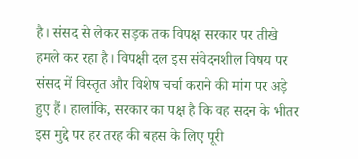है। संसद से लेकर सड़क तक विपक्ष सरकार पर तीखे हमले कर रहा है। विपक्षी दल इस संवेदनशील विषय पर संसद में विस्तृत और विशेष चर्चा कराने की मांग पर अड़े हुए हैं। हालांकि, सरकार का पक्ष है कि वह सदन के भीतर इस मुद्दे पर हर तरह की बहस के लिए पूरी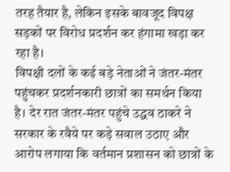तरह तैयार है, लेकिन इसके बावजूद विपक्ष सड़कों पर विरोध प्रदर्शन कर हंगामा खड़ा कर रहा है।
विपक्षी दलों के कई बड़े नेताओं ने जंतर-मंतर पहुंचकर प्रदर्शनकारी छात्रों का समर्थन किया है। देर रात जंतर-मंतर पहुंचे उद्धव ठाकरे ने सरकार के रवैये पर कड़े सवाल उठाए और आरोप लगाया कि वर्तमान प्रशासन को छात्रों के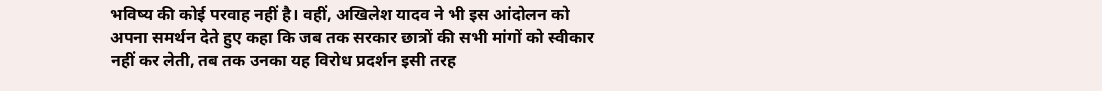भविष्य की कोई परवाह नहीं है। वहीं, अखिलेश यादव ने भी इस आंदोलन को अपना समर्थन देते हुए कहा कि जब तक सरकार छात्रों की सभी मांगों को स्वीकार नहीं कर लेती, तब तक उनका यह विरोध प्रदर्शन इसी तरह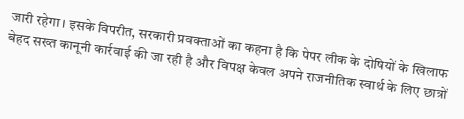जारी रहेगा। इसके विपरीत, सरकारी प्रवक्ताओं का कहना है कि पेपर लीक के दोषियों के खिलाफ बेहद सख्त कानूनी कार्रवाई की जा रही है और विपक्ष केवल अपने राजनीतिक स्वार्थ के लिए छात्रों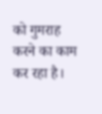को गुमराह करने का काम कर रहा है।